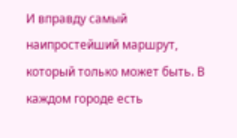И вправду самый наипростейший маршрут, который только может быть. В каждом городе есть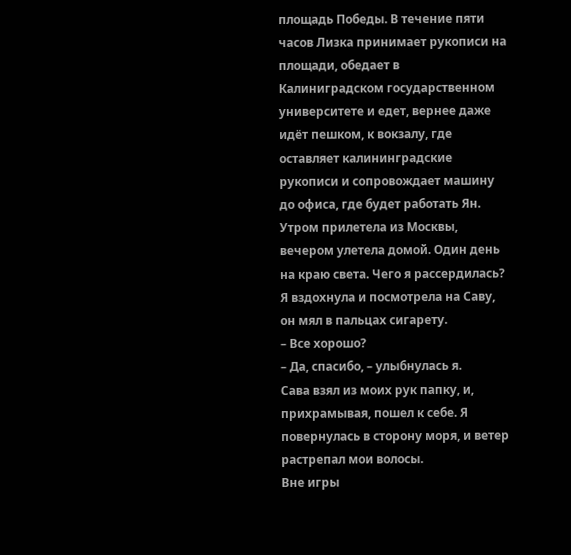площадь Победы. В течение пяти часов Лизка принимает рукописи на площади, обедает в Калиниградском государственном университете и едет, вернее даже идёт пешком, к вокзалу, где оставляет калининградские рукописи и сопровождает машину до офиса, где будет работать Ян.
Утром прилетела из Москвы, вечером улетела домой. Один день на краю света. Чего я рассердилась? Я вздохнула и посмотрела на Саву, он мял в пальцах сигарету.
– Все хорошо?
– Да, спасибо, – улыбнулась я.
Сава взял из моих рук папку, и, прихрамывая, пошел к себе. Я повернулась в сторону моря, и ветер растрепал мои волосы.
Вне игры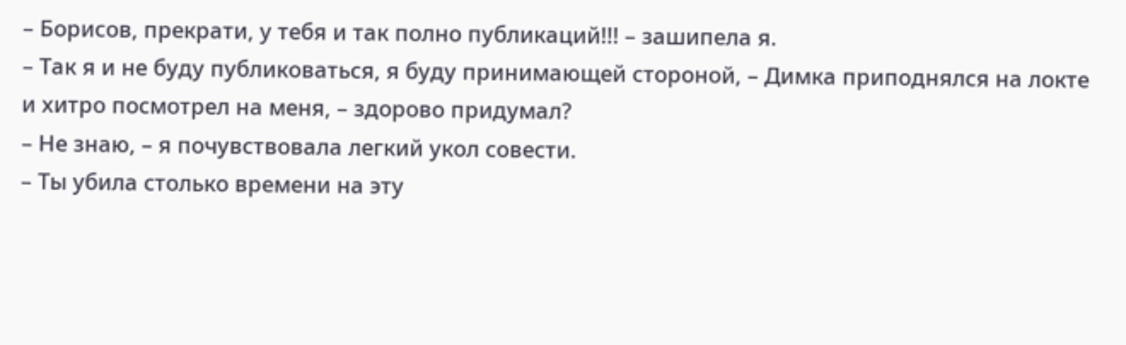– Борисов, прекрати, у тебя и так полно публикаций!!! – зашипела я.
– Так я и не буду публиковаться, я буду принимающей стороной, – Димка приподнялся на локте и хитро посмотрел на меня, – здорово придумал?
– Не знаю, – я почувствовала легкий укол совести.
– Ты убила столько времени на эту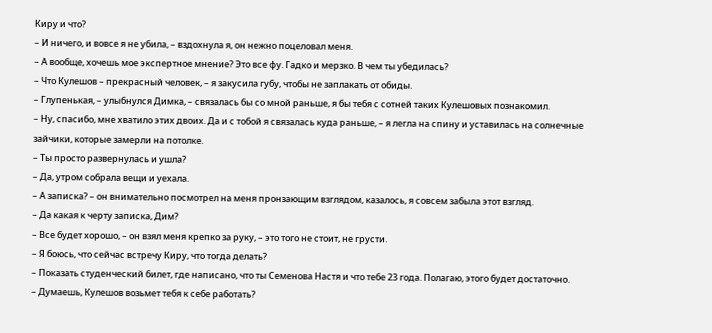Киру и что?
– И ничего, и вовсе я не убила, – вздохнула я, он нежно поцеловал меня.
– А вообще, хочешь мое экспертное мнение? Это все фу. Гадко и мерзко. В чем ты убедилась?
– Что Кулешов – прекрасный человек, – я закусила губу, чтобы не заплакать от обиды.
– Глупенькая, – улыбнулся Димка, – связалась бы со мной раньше, я бы тебя с сотней таких Кулешовых познакомил.
– Ну, спасибо, мне хватило этих двоих. Да и с тобой я связалась куда раньше, – я легла на спину и уставилась на солнечные зайчики, которые замерли на потолке.
– Ты просто развернулась и ушла?
– Да, утром собрала вещи и уехала.
– А записка? – он внимательно посмотрел на меня пронзающим взглядом, казалось, я совсем забыла этот взгляд.
– Да какая к черту записка, Дим?
– Все будет хорошо, – он взял меня крепко за руку, – это того не стоит, не грусти.
– Я боюсь, что сейчас встречу Киру, что тогда делать?
– Показать студенческий билет, где написано, что ты Семенова Настя и что тебе 23 года. Полагаю, этого будет достаточно.
– Думаешь, Кулешов возьмет тебя к себе работать?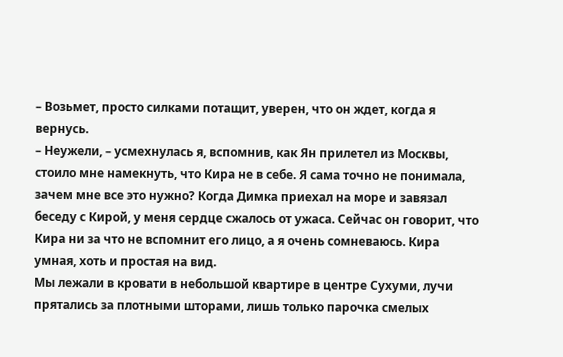– Возьмет, просто силками потащит, уверен, что он ждет, когда я вернусь.
– Неужели, – усмехнулась я, вспомнив, как Ян прилетел из Москвы, стоило мне намекнуть, что Кира не в себе. Я сама точно не понимала, зачем мне все это нужно? Когда Димка приехал на море и завязал беседу с Кирой, у меня сердце сжалось от ужаса. Сейчас он говорит, что Кира ни за что не вспомнит его лицо, а я очень сомневаюсь. Кира умная, хоть и простая на вид.
Мы лежали в кровати в небольшой квартире в центре Сухуми, лучи прятались за плотными шторами, лишь только парочка смелых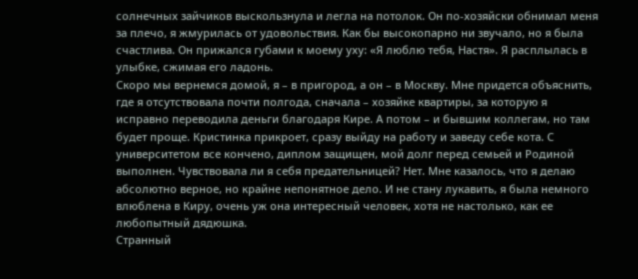солнечных зайчиков выскользнула и легла на потолок. Он по-хозяйски обнимал меня за плечо, я жмурилась от удовольствия. Как бы высокопарно ни звучало, но я была счастлива. Он прижался губами к моему уху: «Я люблю тебя, Настя». Я расплылась в улыбке, сжимая его ладонь.
Скоро мы вернемся домой, я – в пригород, а он – в Москву. Мне придется объяснить, где я отсутствовала почти полгода, сначала – хозяйке квартиры, за которую я исправно переводила деньги благодаря Кире. А потом – и бывшим коллегам, но там будет проще. Кристинка прикроет, сразу выйду на работу и заведу себе кота. С университетом все кончено, диплом защищен, мой долг перед семьей и Родиной выполнен. Чувствовала ли я себя предательницей? Нет. Мне казалось, что я делаю абсолютно верное, но крайне непонятное дело. И не стану лукавить, я была немного влюблена в Киру, очень уж она интересный человек, хотя не настолько, как ее любопытный дядюшка.
Странный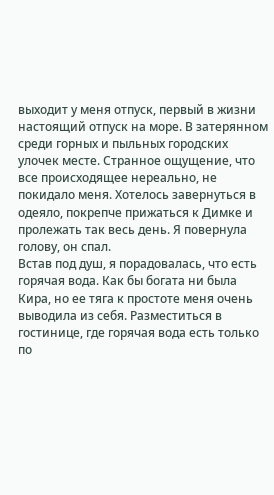выходит у меня отпуск, первый в жизни настоящий отпуск на море. В затерянном среди горных и пыльных городских улочек месте. Странное ощущение, что все происходящее нереально, не покидало меня. Хотелось завернуться в одеяло, покрепче прижаться к Димке и пролежать так весь день. Я повернула голову, он спал.
Встав под душ, я порадовалась, что есть горячая вода. Как бы богата ни была Кира, но ее тяга к простоте меня очень выводила из себя. Разместиться в гостинице, где горячая вода есть только по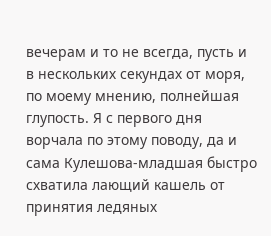вечерам и то не всегда, пусть и в нескольких секундах от моря, по моему мнению, полнейшая глупость. Я с первого дня ворчала по этому поводу, да и сама Кулешова-младшая быстро схватила лающий кашель от принятия ледяных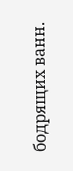бодрящих ванн.